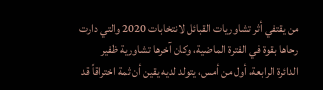من يقتفي أثر تشاوريات القبائل لانتخابات 2020 والتي دارت رحاها بقوة في الفترة الماضية، وكان آخرها تشاورية ظفير الدائرة الرابعة، أول من أمس، يتولد لديه يقين أن ثمة اختراقاً قد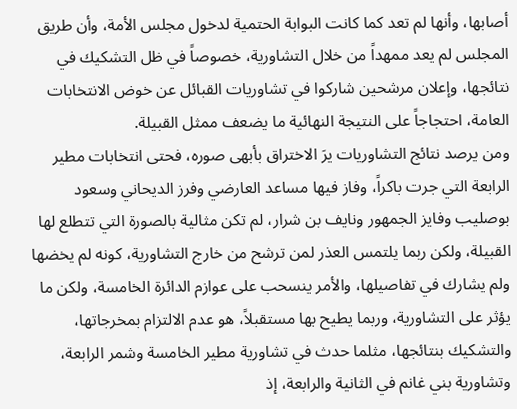أصابها، وأنها لم تعد كما كانت البوابة الحتمية لدخول مجلس الأمة، وأن طريق المجلس لم يعد ممهداً من خلال التشاورية، خصوصاً في ظل التشكيك في نتائجها، وإعلان مرشحين شاركوا في تشاوريات القبائل عن خوض الانتخابات العامة، احتجاجاً على النتيجة النهائية ما يضعف ممثل القبيلة.
ومن يرصد نتائج التشاوريات يرَ الاختراق بأبهى صوره، فحتى انتخابات مطير الرابعة التي جرت باكراً، وفاز فيها مساعد العارضي وفرز الديحاني وسعود بوصليب وفايز الجمهور ونايف بن شرار، لم تكن مثالية بالصورة التي تتطلع لها القبيلة، ولكن ربما يلتمس العذر لمن ترشح من خارج التشاورية، كونه لم يخضها ولم يشارك في تفاصيلها، والأمر ينسحب على عوازم الدائرة الخامسة، ولكن ما يؤثر على التشاورية، وربما يطيح بها مستقبلاً، هو عدم الالتزام بمخرجاتها، والتشكيك بنتائجها، مثلما حدث في تشاورية مطير الخامسة وشمر الرابعة، وتشاورية بني غانم في الثانية والرابعة، إذ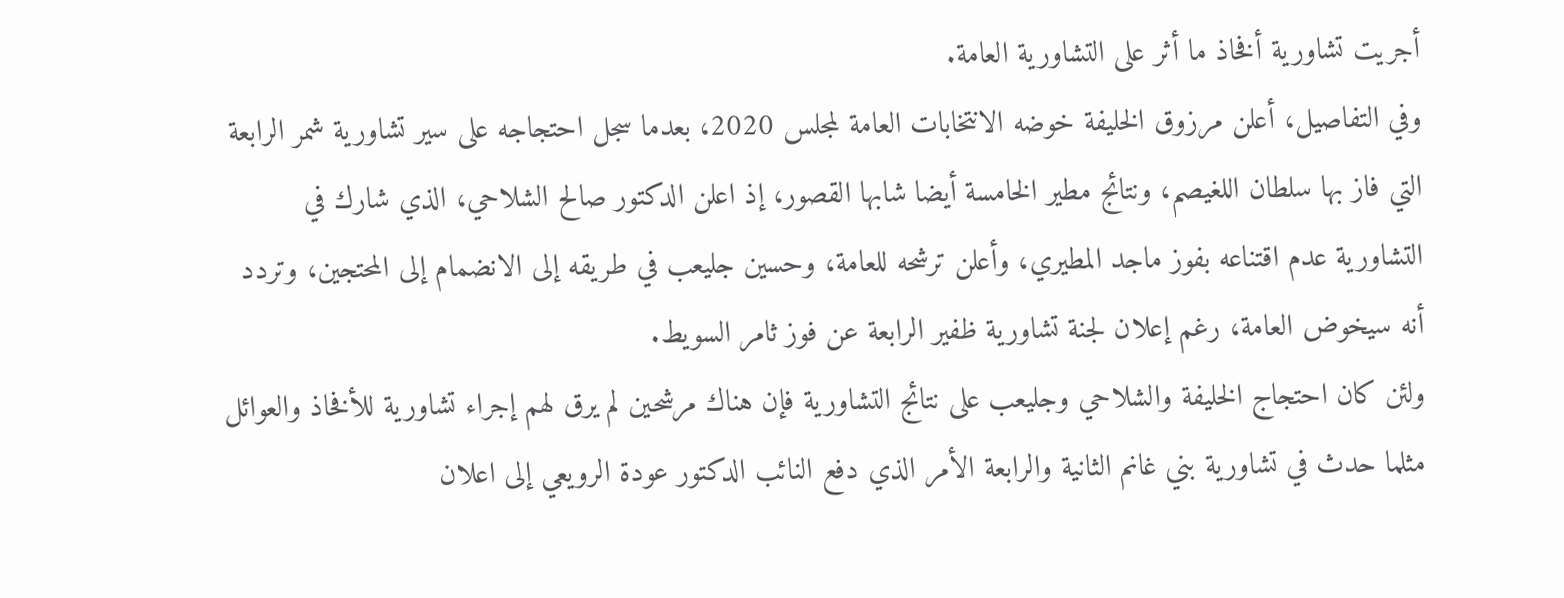أجريت تشاورية أفخاذ ما أثر على التشاورية العامة.
وفي التفاصيل، أعلن مرزوق الخليفة خوضه الانتخابات العامة لمجلس 2020، بعدما سجل احتجاجه على سير تشاورية شمر الرابعة التي فاز بها سلطان اللغيصم، ونتائج مطير الخامسة أيضا شابها القصور، إذ اعلن الدكتور صالح الشلاحي، الذي شارك في التشاورية عدم اقتناعه بفوز ماجد المطيري، وأعلن ترشحه للعامة، وحسين جليعب في طريقه إلى الانضمام إلى المحتجين، وتردد أنه سيخوض العامة، رغم إعلان لجنة تشاورية ظفير الرابعة عن فوز ثامر السويط.
ولئن كان احتجاج الخليفة والشلاحي وجليعب على نتائج التشاورية فإن هناك مرشحين لم يرق لهم إجراء تشاورية للأفخاذ والعوائل مثلما حدث في تشاورية بني غانم الثانية والرابعة الأمر الذي دفع النائب الدكتور عودة الرويعي إلى اعلان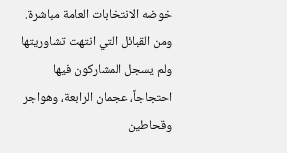خوضه الانتخابات العامة مباشرة.
ومن القبائل التي انتهت تشاوريتها ولم يسجل المشاركون فيها احتجاجاً، عجمان الرابعة، وهواجر وقحاطين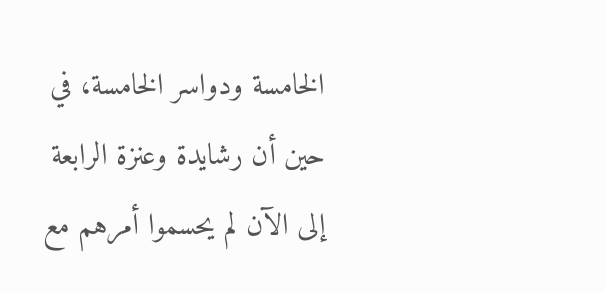الخامسة ودواسر الخامسة، في حين أن رشايدة وعنزة الرابعة إلى الآن لم يحسموا أمرهم مع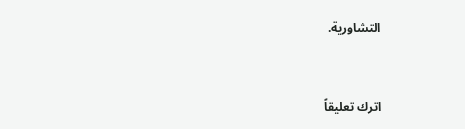التشاورية.


اترك تعليقاً